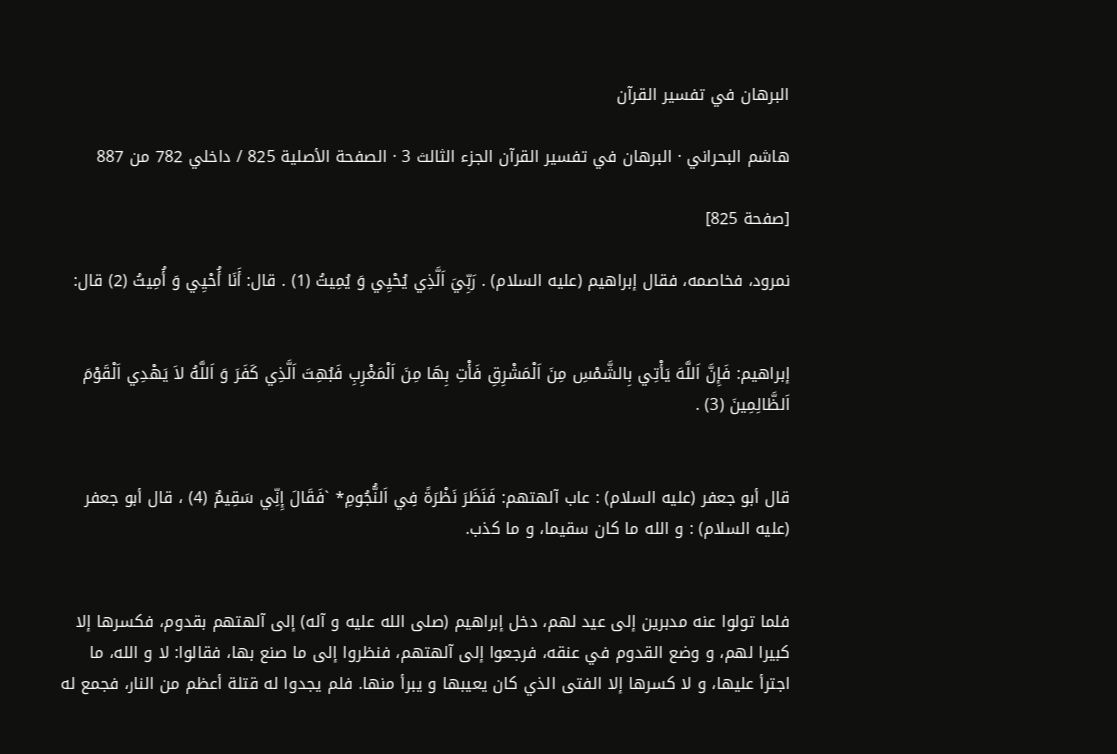البرهان في تفسير القرآن

هاشم البحراني · البرهان في تفسير القرآن الجزء الثالث 3 · الصفحة الأصلية 825 / داخلي 782 من 887

[صفحة 825]

نمرود، فخاصمه، فقال إبراهيم (عليه السلام) . رَبِّيَ اَلَّذِي يُحْيِي وَ يُمِيتُ (1) . قال: أَنَا أُحْيِي وَ أُمِيتُ (2) قال:


إبراهيم: فَإِنَّ اَللَّهَ يَأْتِي بِالشَّمْسِ مِنَ اَلْمَشْرِقِ فَأْتِ بِهَا مِنَ اَلْمَغْرِبِ فَبُهِتَ اَلَّذِي كَفَرَ وَ اَللَّهُ لاَ يَهْدِي اَلْقَوْمَ اَلظَّالِمِينَ (3) .


قال أبو جعفر (عليه السلام) : عاب آلهتهم: فَنَظَرَ نَظْرَةً فِي اَلنُّجُومِ* `فَقَالَ إِنِّي سَقِيمٌ (4) ، قال أبو جعفر (عليه السلام) : و الله ما كان سقيما، و ما كذب.


فلما تولوا عنه مدبرين إلى عيد لهم، دخل إبراهيم (صلى الله عليه و آله) إلى آلهتهم بقدوم، فكسرها إلا كبيرا لهم، و وضع القدوم في عنقه، فرجعوا إلى آلهتهم، فنظروا إلى ما صنع بها، فقالوا: لا و الله، ما اجترأ عليها، و لا كسرها إلا الفتى الذي كان يعيبها و يبرأ منها. فلم يجدوا له قتلة أعظم من النار، فجمع له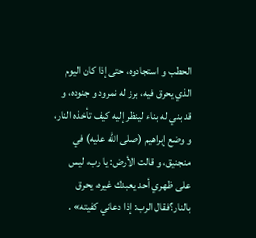الحطب و استجادوه، حتى إذا كان اليوم الذي يحرق فيه، برز له نمرود و جنوده، و قد بني له بناء لينظر إليه كيف تأخذه النار، و وضع إبراهيم (صلى الله عليه) في منجنيق، و قالت الأرض: يا رب، ليس على ظهري أحد يعبدك غيره، يحرق بالنار؟فقال الرب: إذا دعاني كفيته» .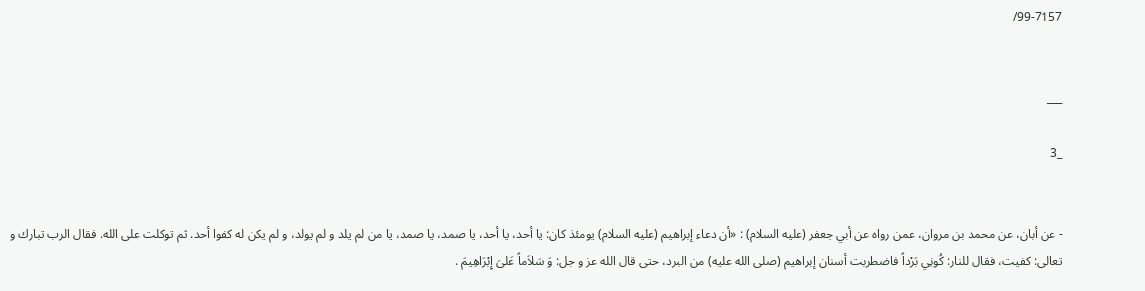99-7157/


___

_3


- عن أبان، عن محمد بن مروان، عمن رواه عن أبي جعفر (عليه السلام) : «أن دعاء إبراهيم (عليه السلام) يومئذ كان: يا أحد، يا أحد، يا صمد، يا صمد، يا من لم يلد و لم يولد، و لم يكن له كفوا أحد. ثم توكلت على الله. فقال الرب تبارك و تعالى: كفيت، فقال للنار: كُونِي بَرْداً فاضطربت أسنان إبراهيم (صلى الله عليه) من البرد، حتى قال الله عز و جل: وَ سَلاَماً عَلىَ إِبْرَاهِيمَ .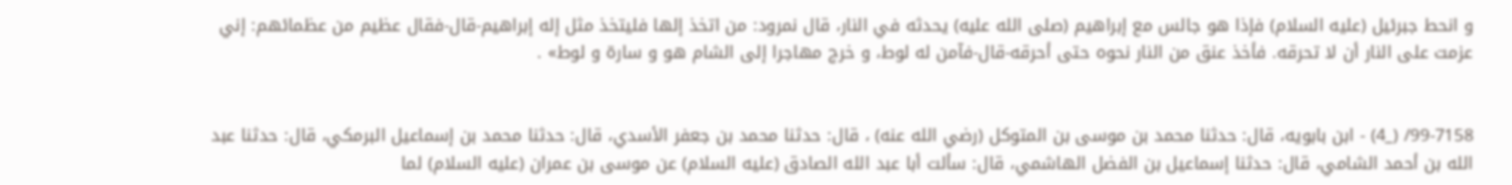و انحط جبرئيل (عليه السلام) فإذا هو جالس مع إبراهيم (صلى الله عليه) يحدثه في النار، قال نمرود: من اتخذ إلها فليتخذ مثل إله إبراهيم-قال-فقال عظيم من عظمائهم: إني عزمت على النار أن لا تحرقه. فأخذ عنق من النار نحوه حتى أحرقه-قال-فآمن له لوط، و خرج مهاجرا إلى الشام هو و سارة و لوط» .


99-7158/ (_4) - ابن بابويه، قال: حدثنا محمد بن موسى بن المتوكل (رضي الله عنه) ، قال: حدثنا محمد بن جعفر الأسدي، قال: حدثنا محمد بن إسماعيل البرمكي، قال: حدثنا عبد الله بن أحمد الشامي، قال: حدثنا إسماعيل بن الفضل الهاشمي، قال: سألت أبا عبد الله الصادق (عليه السلام) عن موسى بن عمران (عليه السلام) لما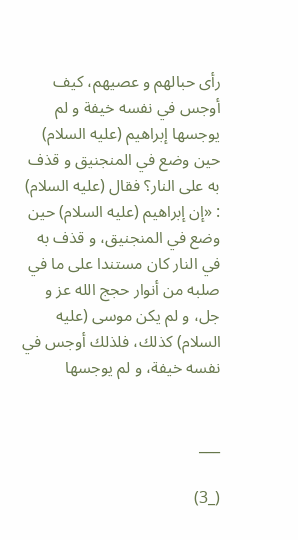رأى حبالهم و عصيهم، كيف أوجس في نفسه خيفة و لم يوجسها إبراهيم (عليه السلام) حين وضع في المنجنيق و قذف به على النار؟ فقال (عليه السلام) : «إن إبراهيم (عليه السلام) حين وضع في المنجنيق، و قذف به في النار كان مستندا على ما في صلبه من أنوار حجج الله عز و جل، و لم يكن موسى (عليه السلام) كذلك، فلذلك أوجس في نفسه خيفة، و لم يوجسها


___

(_3)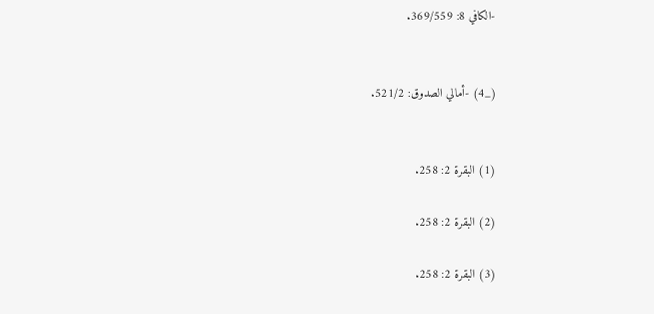-الكافي 8: 369/559.


(_4) -أمالي الصدوق: 521/2.


(1) البقرة 2: 258.

(2) البقرة 2: 258.

(3) البقرة 2: 258.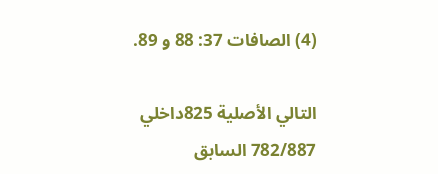(4) الصافات 37: 88 و 89.

التالي الأصلية 825داخلي 782/887 السابق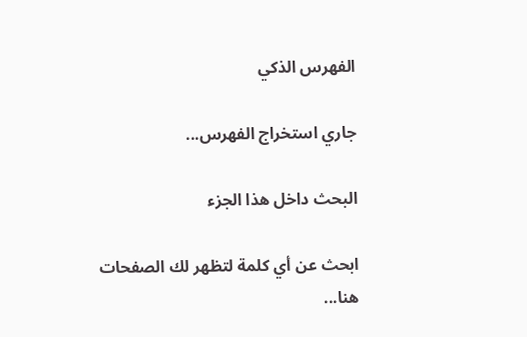الفهرس الذكي

جاري استخراج الفهرس...

البحث داخل هذا الجزء

ابحث عن أي كلمة لتظهر لك الصفحات هنا...